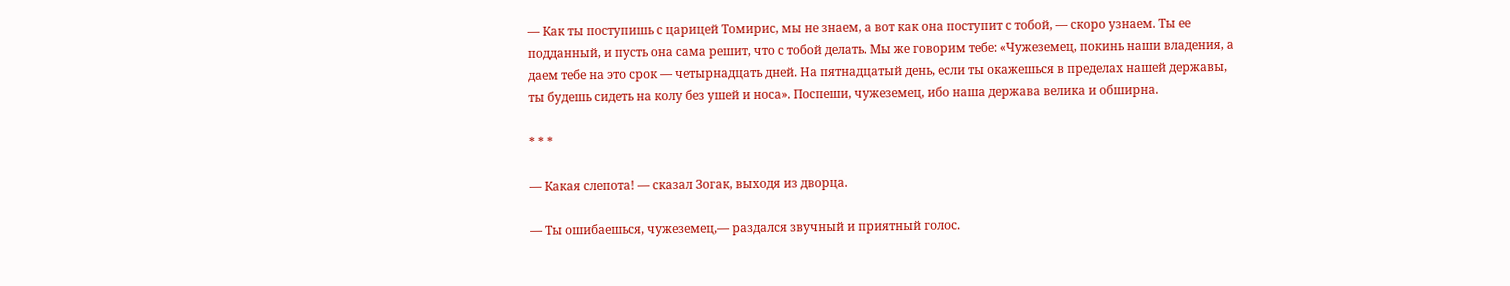— Как ты поступишь с царицей Томирис, мы не знаем, а вот как она поступит с тобой, — скоро узнаем. Ты ее подданный, и пусть она сама решит, что с тобой делать. Мы же говорим тебе: «Чужеземец, покинь наши владения, а даем тебе на это срок — четырнадцать дней. На пятнадцатый день, если ты окажешься в пределах нашей державы, ты будешь сидеть на колу без ушей и носа». Поспеши, чужеземец, ибо наша держава велика и обширна.

* * *

— Какая слепота! — сказал Зогак, выходя из дворца.

— Ты ошибаешься, чужеземец,— раздался звучный и приятный голос.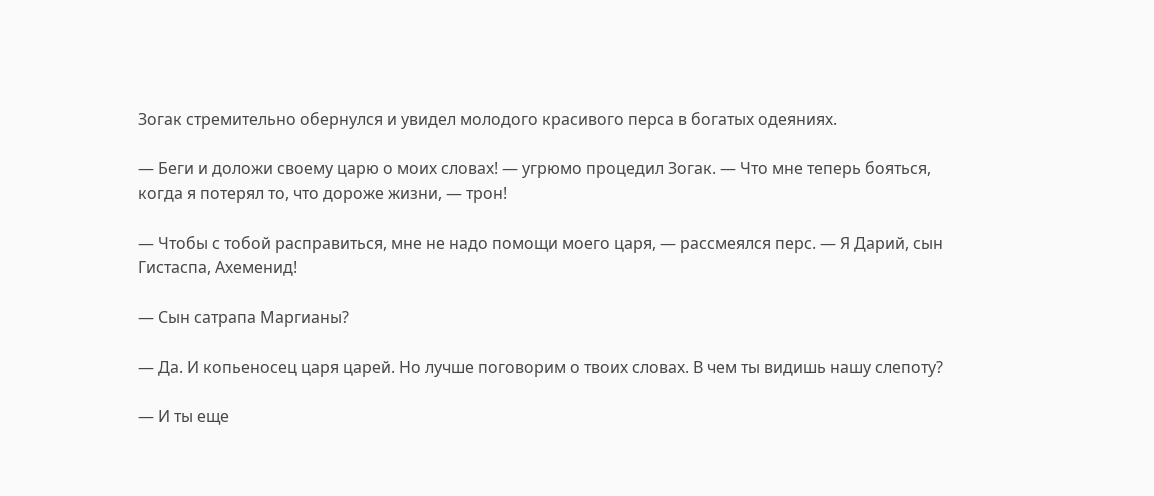Зогак стремительно обернулся и увидел молодого красивого перса в богатых одеяниях.

— Беги и доложи своему царю о моих словах! — угрюмо процедил Зогак. — Что мне теперь бояться, когда я потерял то, что дороже жизни, — трон!

— Чтобы с тобой расправиться, мне не надо помощи моего царя, — рассмеялся перс. — Я Дарий, сын Гистаспа, Ахеменид!

— Сын сатрапа Маргианы?

— Да. И копьеносец царя царей. Но лучше поговорим о твоих словах. В чем ты видишь нашу слепоту?

— И ты еще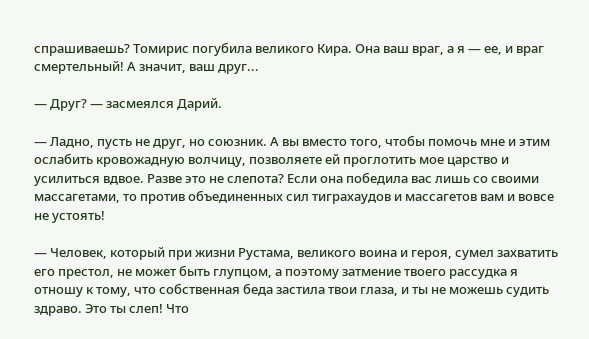спрашиваешь? Томирис погубила великого Кира. Она ваш враг, а я — ее, и враг смертельный! А значит, ваш друг...

— Друг? — засмеялся Дарий.

— Ладно, пусть не друг, но союзник. А вы вместо того, чтобы помочь мне и этим ослабить кровожадную волчицу, позволяете ей проглотить мое царство и усилиться вдвое. Разве это не слепота? Если она победила вас лишь со своими массагетами, то против объединенных сил тиграхаудов и массагетов вам и вовсе не устоять!

— Человек, который при жизни Рустама, великого воина и героя, сумел захватить его престол, не может быть глупцом, а поэтому затмение твоего рассудка я отношу к тому, что собственная беда застила твои глаза, и ты не можешь судить здраво. Это ты слеп! Что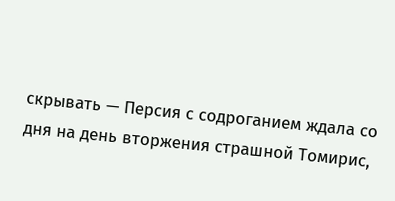скрывать — Персия с содроганием ждала со дня на день вторжения страшной Томирис,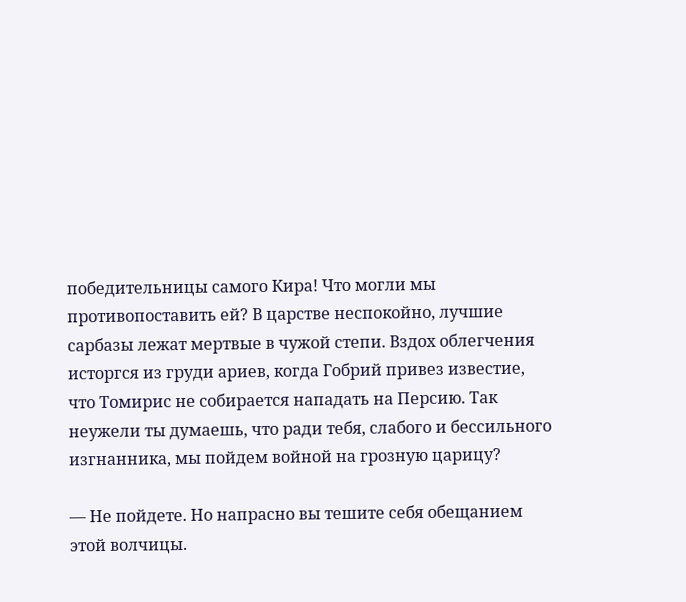победительницы самого Кира! Что могли мы противопоставить ей? В царстве неспокойно, лучшие сарбазы лежат мертвые в чужой степи. Вздох облегчения исторгся из груди ариев, когда Гобрий привез известие, что Томирис не собирается нападать на Персию. Так неужели ты думаешь, что ради тебя, слабого и бессильного изгнанника, мы пойдем войной на грозную царицу?

— Не пойдете. Но напрасно вы тешите себя обещанием этой волчицы.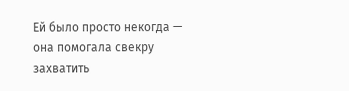Ей было просто некогда — она помогала свекру захватить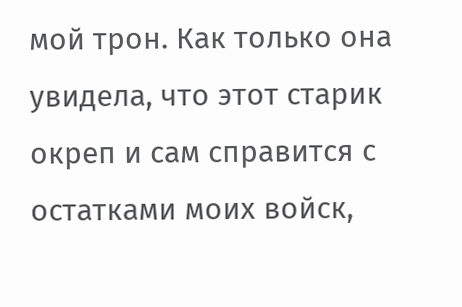мой трон. Как только она увидела, что этот старик окреп и сам справится с остатками моих войск,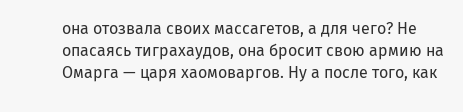она отозвала своих массагетов, а для чего? Не опасаясь тиграхаудов, она бросит свою армию на Омарга — царя хаомоваргов. Ну а после того, как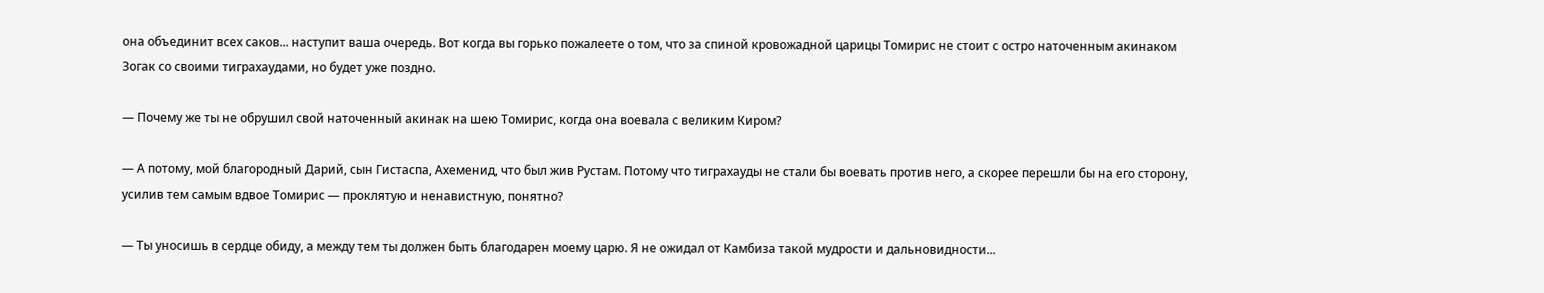она объединит всех саков... наступит ваша очередь. Вот когда вы горько пожалеете о том, что за спиной кровожадной царицы Томирис не стоит с остро наточенным акинаком Зогак со своими тиграхаудами, но будет уже поздно.

— Почему же ты не обрушил свой наточенный акинак на шею Томирис, когда она воевала с великим Киром?

— А потому, мой благородный Дарий, сын Гистаспа, Ахеменид, что был жив Рустам. Потому что тиграхауды не стали бы воевать против него, а скорее перешли бы на его сторону, усилив тем самым вдвое Томирис — проклятую и ненавистную, понятно?

— Ты уносишь в сердце обиду, а между тем ты должен быть благодарен моему царю. Я не ожидал от Камбиза такой мудрости и дальновидности...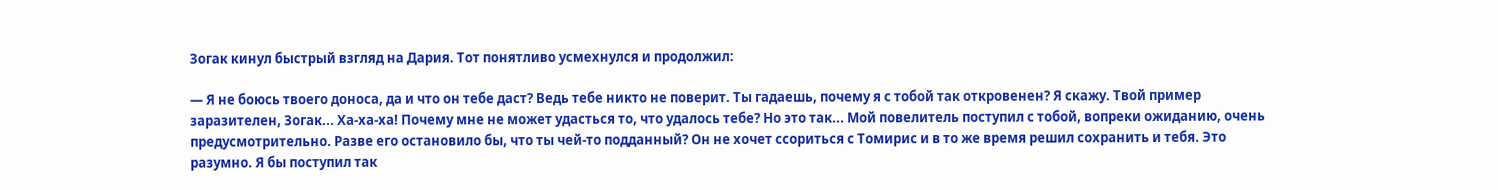Зогак кинул быстрый взгляд на Дария. Тот понятливо усмехнулся и продолжил:

— Я не боюсь твоего доноса, да и что он тебе даст? Ведь тебе никто не поверит. Ты гадаешь, почему я с тобой так откровенен? Я скажу. Твой пример заразителен, Зогак... Ха-ха-ха! Почему мне не может удасться то, что удалось тебе? Но это так... Мой повелитель поступил с тобой, вопреки ожиданию, очень предусмотрительно. Разве его остановило бы, что ты чей-то подданный? Он не хочет ссориться с Томирис и в то же время решил сохранить и тебя. Это разумно. Я бы поступил так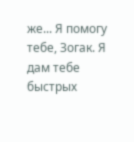же... Я помогу тебе, Зогак. Я дам тебе быстрых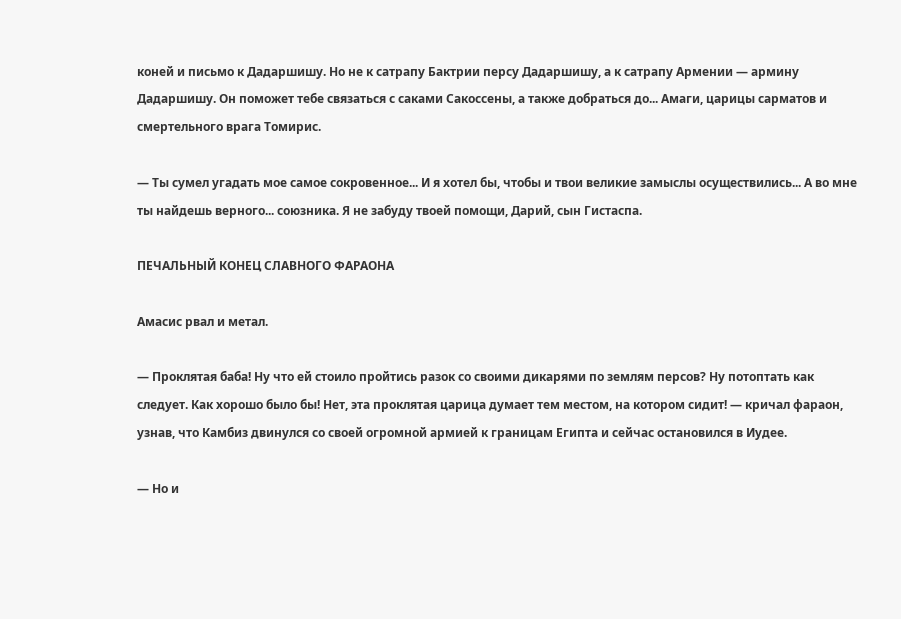коней и письмо к Дадаршишу. Но не к сатрапу Бактрии персу Дадаршишу, а к сатрапу Армении — армину Дадаршишу. Он поможет тебе связаться с саками Сакоссены, а также добраться до... Амаги, царицы сарматов и смертельного врага Томирис.

— Ты сумел угадать мое самое сокровенное... И я хотел бы, чтобы и твои великие замыслы осуществились... А во мне ты найдешь верного... союзника. Я не забуду твоей помощи, Дарий, сын Гистаспа.

ПЕЧАЛЬНЫЙ КОНЕЦ СЛАВНОГО ФАРАОНА

Амасис рвал и метал.

— Проклятая баба! Ну что ей стоило пройтись разок со своими дикарями по землям персов? Ну потоптать как следует. Как хорошо было бы! Нет, эта проклятая царица думает тем местом, на котором сидит! — кричал фараон, узнав, что Камбиз двинулся со своей огромной армией к границам Египта и сейчас остановился в Иудее.

— Но и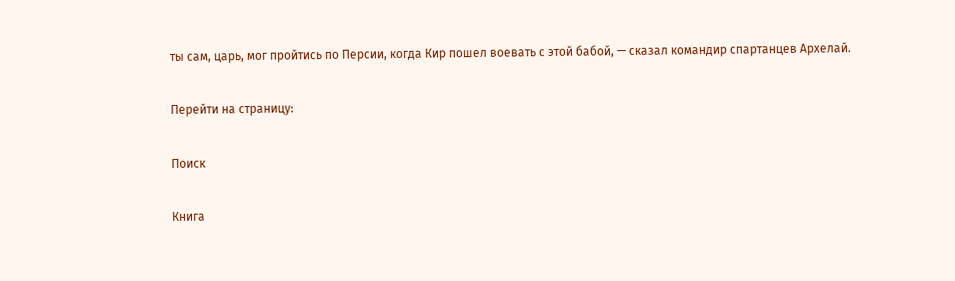ты сам, царь, мог пройтись по Персии, когда Кир пошел воевать с этой бабой, — сказал командир спартанцев Архелай.

Перейти на страницу:

Поиск

Книга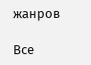жанров

Все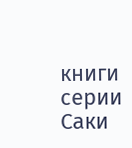книги серии Саки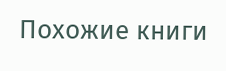Похожие книги